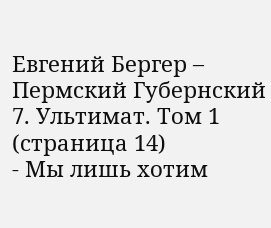Евгений Бергер – Пермский Губернский 7. Ультимат. Том 1 (страница 14)
- Мы лишь хотим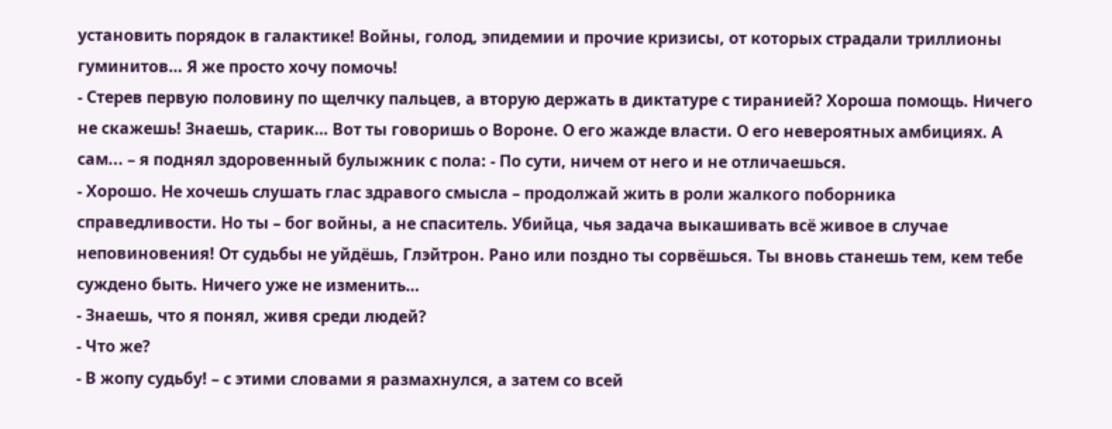установить порядок в галактике! Войны, голод, эпидемии и прочие кризисы, от которых страдали триллионы гуминитов… Я же просто хочу помочь!
- Стерев первую половину по щелчку пальцев, а вторую держать в диктатуре с тиранией? Хороша помощь. Ничего не скажешь! Знаешь, старик… Вот ты говоришь о Вороне. О его жажде власти. О его невероятных амбициях. А сам... – я поднял здоровенный булыжник с пола: - По сути, ничем от него и не отличаешься.
- Хорошо. Не хочешь слушать глас здравого смысла – продолжай жить в роли жалкого поборника справедливости. Но ты – бог войны, а не спаситель. Убийца, чья задача выкашивать всё живое в случае неповиновения! От судьбы не уйдёшь, Глэйтрон. Рано или поздно ты сорвёшься. Ты вновь станешь тем, кем тебе суждено быть. Ничего уже не изменить…
- Знаешь, что я понял, живя среди людей?
- Что же?
- В жопу судьбу! – с этими словами я размахнулся, а затем со всей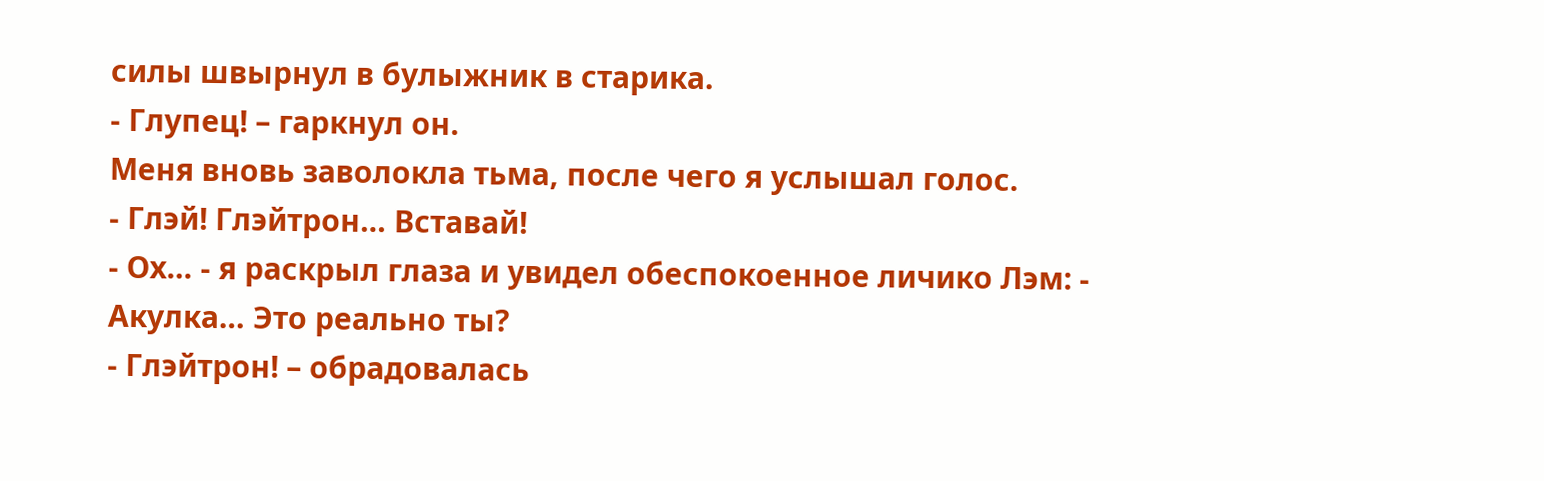силы швырнул в булыжник в старика.
- Глупец! – гаркнул он.
Меня вновь заволокла тьма, после чего я услышал голос.
- Глэй! Глэйтрон… Вставай!
- Ох… - я раскрыл глаза и увидел обеспокоенное личико Лэм: - Акулка… Это реально ты?
- Глэйтрон! – обрадовалась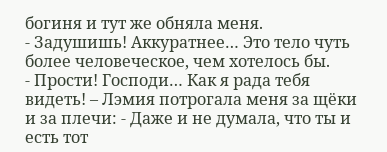богиня и тут же обняла меня.
- Задушишь! Аккуратнее… Это тело чуть более человеческое, чем хотелось бы.
- Прости! Господи… Как я рада тебя видеть! – Лэмия потрогала меня за щёки и за плечи: - Даже и не думала, что ты и есть тот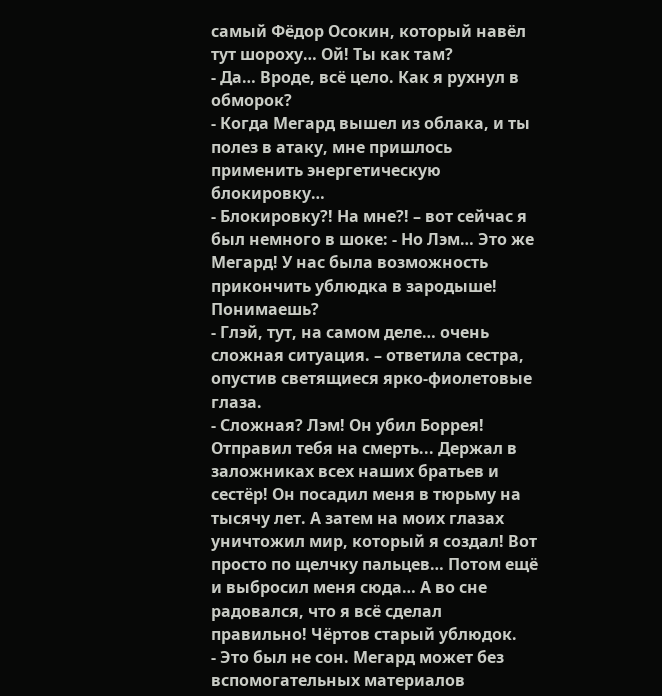самый Фёдор Осокин, который навёл тут шороху… Ой! Ты как там?
- Да… Вроде, всё цело. Как я рухнул в обморок?
- Когда Мегард вышел из облака, и ты полез в атаку, мне пришлось применить энергетическую блокировку…
- Блокировку?! На мне?! – вот сейчас я был немного в шоке: - Но Лэм… Это же Мегард! У нас была возможность прикончить ублюдка в зародыше! Понимаешь?
- Глэй, тут, на самом деле… очень сложная ситуация. – ответила сестра, опустив светящиеся ярко-фиолетовые глаза.
- Сложная? Лэм! Он убил Боррея! Отправил тебя на смерть... Держал в заложниках всех наших братьев и сестёр! Он посадил меня в тюрьму на тысячу лет. А затем на моих глазах уничтожил мир, который я создал! Вот просто по щелчку пальцев… Потом ещё и выбросил меня сюда… А во сне радовался, что я всё сделал правильно! Чёртов старый ублюдок.
- Это был не сон. Мегард может без вспомогательных материалов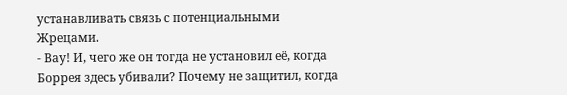устанавливать связь с потенциальными Жрецами.
- Вау! И, чего же он тогда не установил её, когда Боррея здесь убивали? Почему не защитил, когда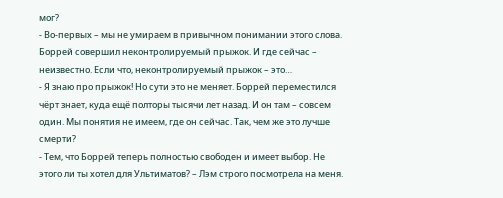мог?
- Во-первых – мы не умираем в привычном понимании этого слова. Боррей совершил неконтролируемый прыжок. И где сейчас – неизвестно. Если что, неконтролируемый прыжок – это…
- Я знаю про прыжок! Но сути это не меняет. Боррей переместился чёрт знает, куда ещё полторы тысячи лет назад. И он там – совсем один. Мы понятия не имеем, где он сейчас. Так, чем же это лучше смерти?
- Тем, что Боррей теперь полностью свободен и имеет выбор. Не этого ли ты хотел для Ультиматов? – Лэм строго посмотрела на меня.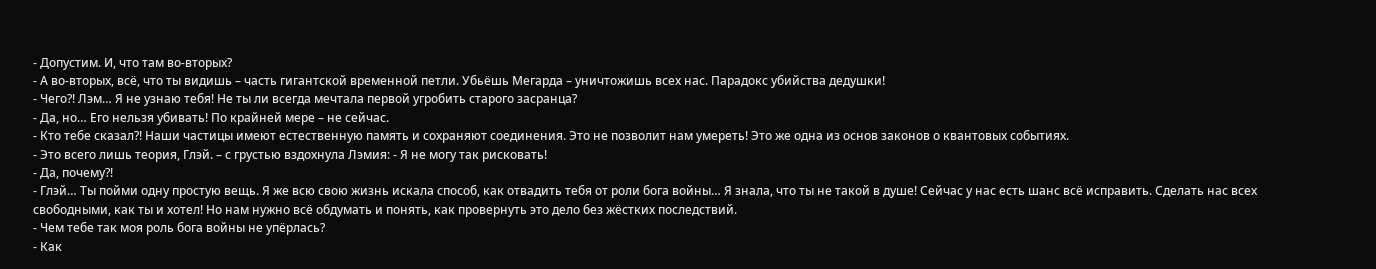- Допустим. И, что там во-вторых?
- А во-вторых, всё, что ты видишь – часть гигантской временной петли. Убьёшь Мегарда – уничтожишь всех нас. Парадокс убийства дедушки!
- Чего?! Лэм… Я не узнаю тебя! Не ты ли всегда мечтала первой угробить старого засранца?
- Да, но… Его нельзя убивать! По крайней мере – не сейчас.
- Кто тебе сказал?! Наши частицы имеют естественную память и сохраняют соединения. Это не позволит нам умереть! Это же одна из основ законов о квантовых событиях.
- Это всего лишь теория, Глэй. – с грустью вздохнула Лэмия: - Я не могу так рисковать!
- Да, почему?!
- Глэй… Ты пойми одну простую вещь. Я же всю свою жизнь искала способ, как отвадить тебя от роли бога войны… Я знала, что ты не такой в душе! Сейчас у нас есть шанс всё исправить. Сделать нас всех свободными, как ты и хотел! Но нам нужно всё обдумать и понять, как провернуть это дело без жёстких последствий.
- Чем тебе так моя роль бога войны не упёрлась?
- Как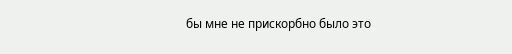бы мне не прискорбно было это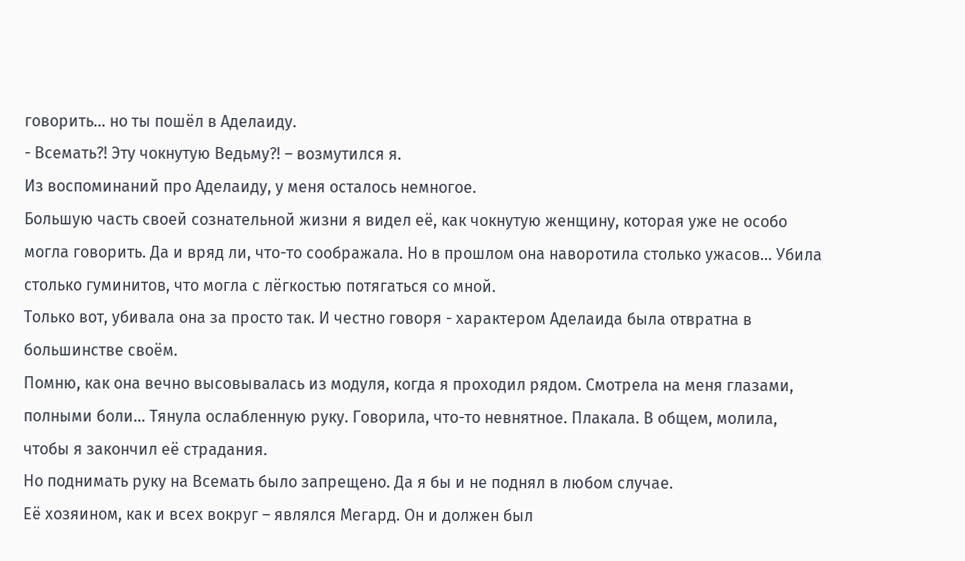говорить… но ты пошёл в Аделаиду.
- Всемать?! Эту чокнутую Ведьму?! – возмутился я.
Из воспоминаний про Аделаиду, у меня осталось немногое.
Большую часть своей сознательной жизни я видел её, как чокнутую женщину, которая уже не особо могла говорить. Да и вряд ли, что-то соображала. Но в прошлом она наворотила столько ужасов... Убила столько гуминитов, что могла с лёгкостью потягаться со мной.
Только вот, убивала она за просто так. И честно говоря - характером Аделаида была отвратна в большинстве своём.
Помню, как она вечно высовывалась из модуля, когда я проходил рядом. Смотрела на меня глазами, полными боли… Тянула ослабленную руку. Говорила, что-то невнятное. Плакала. В общем, молила, чтобы я закончил её страдания.
Но поднимать руку на Всемать было запрещено. Да я бы и не поднял в любом случае.
Её хозяином, как и всех вокруг – являлся Мегард. Он и должен был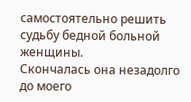самостоятельно решить судьбу бедной больной женщины.
Скончалась она незадолго до моего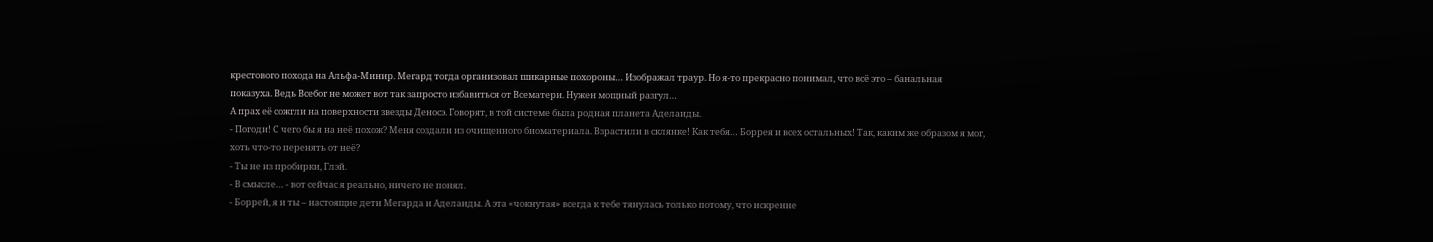крестового похода на Альфа-Минир. Мегард тогда организовал шикарные похороны… Изображал траур. Но я-то прекрасно понимал, что всё это – банальная показуха. Ведь Всебог не может вот так запросто избавиться от Всематери. Нужен мощный разгул…
А прах её сожгли на поверхности звезды Деносэ. Говорят, в той системе была родная планета Аделаиды.
- Погоди! С чего бы я на неё похож? Меня создали из очищенного биоматериала. Взрастили в склянке! Как тебя… Боррея и всех остальных! Так, каким же образом я мог, хоть что-то перенять от неё?
- Ты не из пробирки, Глэй.
- В смысле… - вот сейчас я реально, ничего не понял.
- Боррей, я и ты – настоящие дети Мегарда и Аделаиды. А эта «чокнутая» всегда к тебе тянулась только потому, что искренне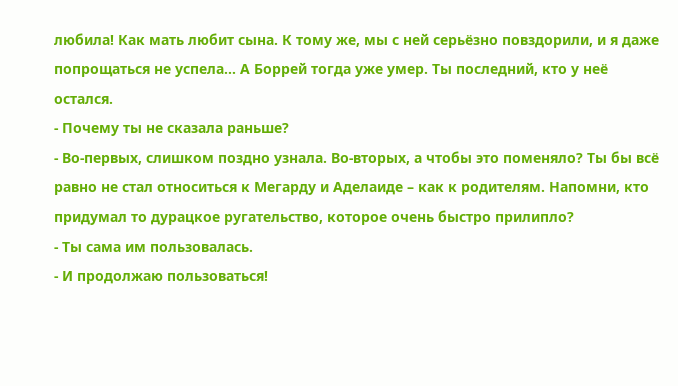любила! Как мать любит сына. К тому же, мы с ней серьёзно повздорили, и я даже попрощаться не успела... А Боррей тогда уже умер. Ты последний, кто у неё остался.
- Почему ты не сказала раньше?
- Во-первых, слишком поздно узнала. Во-вторых, а чтобы это поменяло? Ты бы всё равно не стал относиться к Мегарду и Аделаиде – как к родителям. Напомни, кто придумал то дурацкое ругательство, которое очень быстро прилипло?
- Ты сама им пользовалась.
- И продолжаю пользоваться!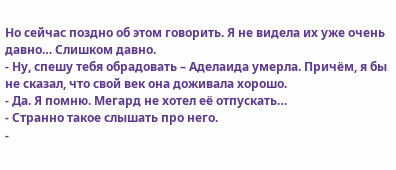Но сейчас поздно об этом говорить. Я не видела их уже очень давно… Слишком давно.
- Ну, спешу тебя обрадовать – Аделаида умерла. Причём, я бы не сказал, что свой век она доживала хорошо.
- Да. Я помню. Мегард не хотел её отпускать…
- Странно такое слышать про него.
-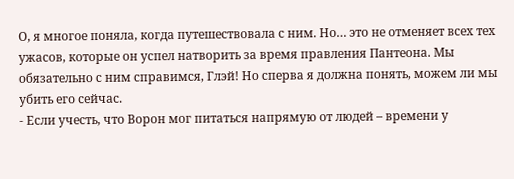О, я многое поняла, когда путешествовала с ним. Но… это не отменяет всех тех ужасов, которые он успел натворить за время правления Пантеона. Мы обязательно с ним справимся, Глэй! Но сперва я должна понять, можем ли мы убить его сейчас.
- Если учесть, что Ворон мог питаться напрямую от людей – времени у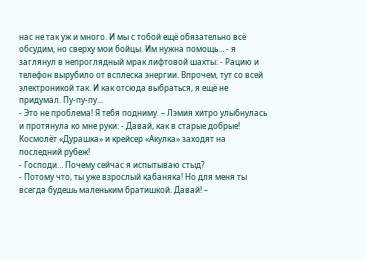нас не так уж и много. И мы с тобой ещё обязательно всё обсудим, но сверху мои бойцы. Им нужна помощь… - я заглянул в непроглядный мрак лифтовой шахты: - Рацию и телефон вырубило от всплеска энергии. Впрочем, тут со всей электроникой так. И как отсюда выбраться, я ещё не придумал. Пу-пу-пу...
- Это не проблема! Я тебя подниму. – Лэмия хитро улыбнулась и протянула ко мне руки: - Давай, как в старые добрые! Космолёт «Дурашка» и крейсер «Акулка» заходят на последний рубеж!
- Господи… Почему сейчас я испытываю стыд?
- Потому что, ты уже взрослый кабаняка! Но для меня ты всегда будешь маленьким братишкой. Давай! –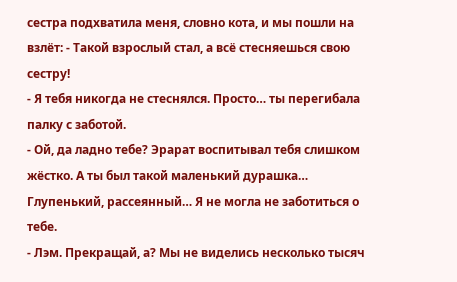сестра подхватила меня, словно кота, и мы пошли на взлёт: - Такой взрослый стал, а всё стесняешься свою сестру!
- Я тебя никогда не стеснялся. Просто… ты перегибала палку с заботой.
- Ой, да ладно тебе? Эрарат воспитывал тебя слишком жёстко. А ты был такой маленький дурашка… Глупенький, рассеянный… Я не могла не заботиться о тебе.
- Лэм. Прекращай, а? Мы не виделись несколько тысяч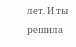лет. И ты решила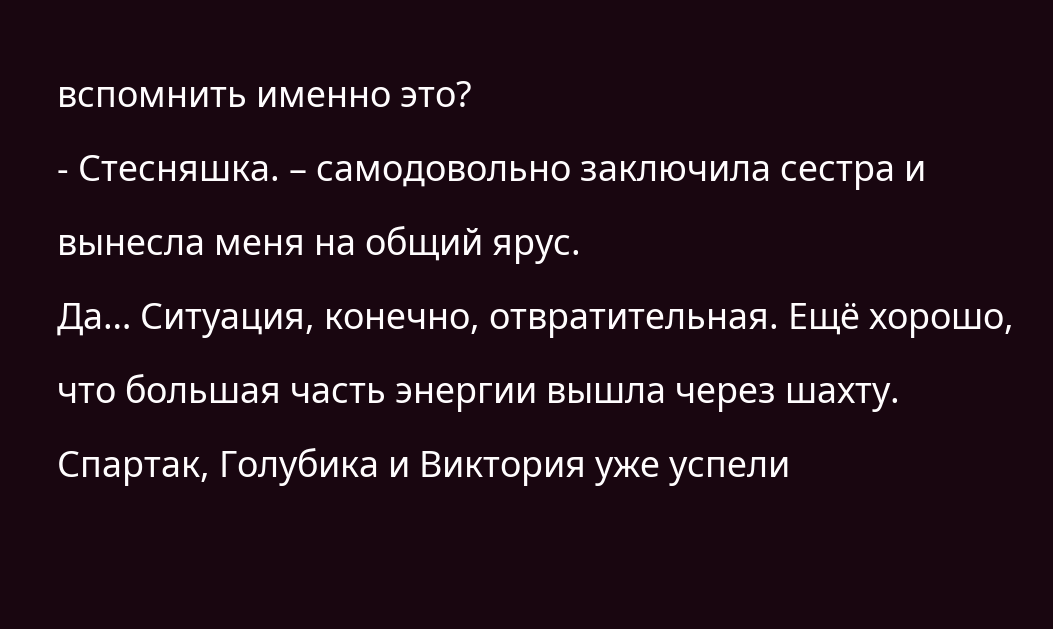вспомнить именно это?
- Стесняшка. – самодовольно заключила сестра и вынесла меня на общий ярус.
Да… Ситуация, конечно, отвратительная. Ещё хорошо, что большая часть энергии вышла через шахту.
Спартак, Голубика и Виктория уже успели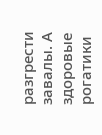разгрести завалы. А здоровые рогатики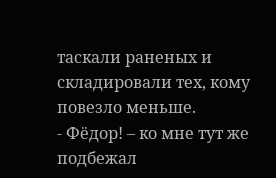таскали раненых и складировали тех, кому повезло меньше.
- Фёдор! – ко мне тут же подбежал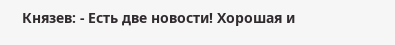Князев: - Есть две новости! Хорошая и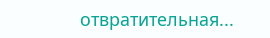отвратительная...